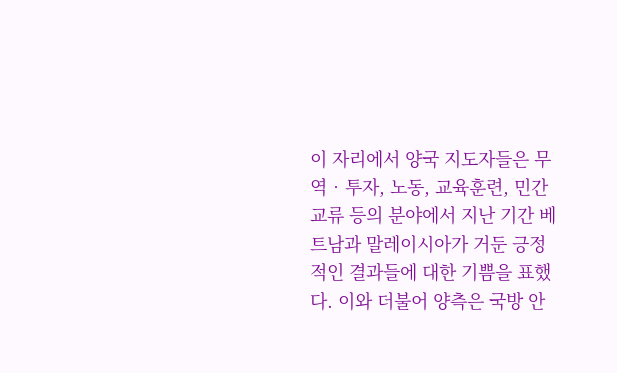이 자리에서 양국 지도자들은 무역‧투자, 노동, 교육훈련, 민간교류 등의 분야에서 지난 기간 베트남과 말레이시아가 거둔 긍정적인 결과들에 대한 기쁨을 표했다. 이와 더불어 양측은 국방 안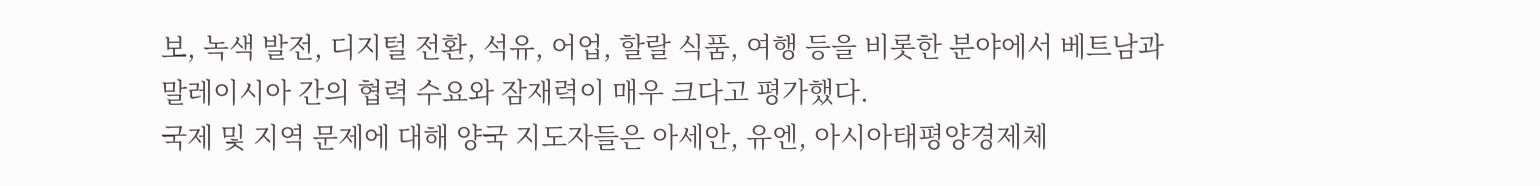보, 녹색 발전, 디지털 전환, 석유, 어업, 할랄 식품, 여행 등을 비롯한 분야에서 베트남과 말레이시아 간의 협력 수요와 잠재력이 매우 크다고 평가했다.
국제 및 지역 문제에 대해 양국 지도자들은 아세안, 유엔, 아시아태평양경제체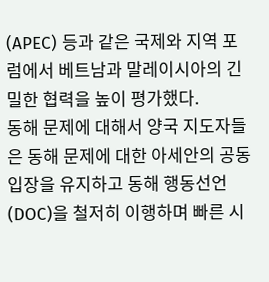(APEC) 등과 같은 국제와 지역 포럼에서 베트남과 말레이시아의 긴밀한 협력을 높이 평가했다.
동해 문제에 대해서 양국 지도자들은 동해 문제에 대한 아세안의 공동 입장을 유지하고 동해 행동선언(DOC)을 철저히 이행하며 빠른 시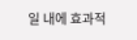일 내에 효과적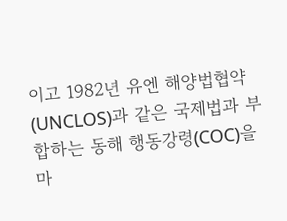이고 1982년 유엔 해양법협약(UNCLOS)과 같은 국제법과 부합하는 동해 행동강령(COC)을 마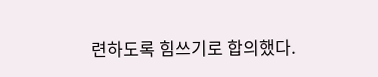련하도록 힘쓰기로 합의했다.